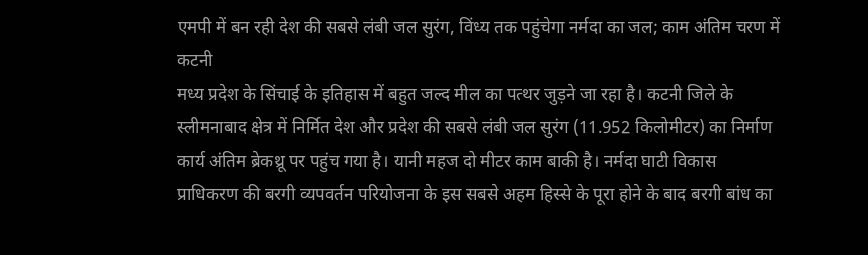एमपी में बन रही देश की सबसे लंबी जल सुरंग, विंध्य तक पहुंचेगा नर्मदा का जल; काम अंतिम चरण में
कटनी
मध्य प्रदेश के सिंचाई के इतिहास में बहुत जल्द मील का पत्थर जुड़ने जा रहा है। कटनी जिले के स्लीमनाबाद क्षेत्र में निर्मित देश और प्रदेश की सबसे लंबी जल सुरंग (11.952 किलोमीटर) का निर्माण कार्य अंतिम ब्रेकथ्रू पर पहुंच गया है। यानी महज दो मीटर काम बाकी है। नर्मदा घाटी विकास प्राधिकरण की बरगी व्यपवर्तन परियोजना के इस सबसे अहम हिस्से के पूरा होने के बाद बरगी बांध का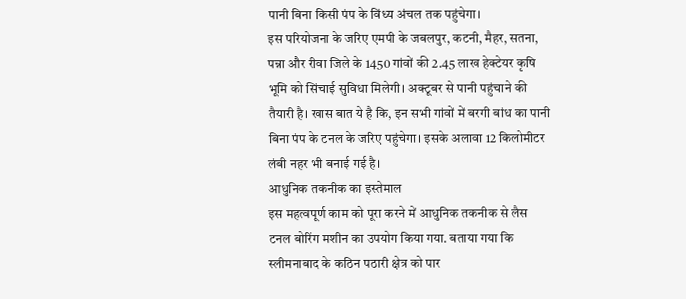पानी बिना किसी पंप के विंध्य अंचल तक पहुंचेगा।
इस परियोजना के जरिए एमपी के जबलपुर, कटनी, मैहर, सतना, पन्ना और रीवा जिले के 1450 गांवों की 2.45 लाख हेक्टेयर कृषि भूमि को सिंचाई सुविधा मिलेगी। अक्टूबर से पानी पहुंचाने की तैयारी है। खास बात ये है कि, इन सभी गांवों में बरगी बांध का पानी बिना पंप के टनल के जरिए पहुंचेगा। इसके अलावा 12 किलोमीटर लंबी नहर भी बनाई गई है।
आधुनिक तकनीक का इस्तेमाल
इस महत्वपूर्ण काम को पूरा करने में आधुनिक तकनीक से लैस टनल बोरिंग मशीन का उपयोग किया गया. बताया गया कि स्लीमनाबाद के कठिन पठारी क्षेत्र को पार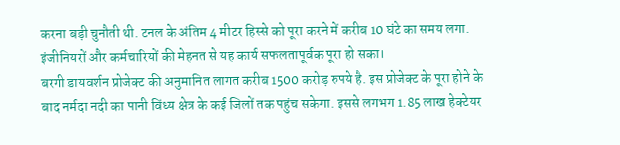करना बड़ी चुनौती थी. टनल के अंतिम 4 मीटर हिस्से को पूरा करने में करीब 10 घंटे का समय लगा. इंजीनियरों और कर्मचारियों की मेहनत से यह कार्य सफलतापूर्वक पूरा हो सका।
बरगी डायवर्शन प्रोजेक्ट की अनुमानित लागत करीब 1500 करोड़ रुपये है. इस प्रोजेक्ट के पूरा होने के बाद नर्मदा नदी का पानी विंध्य क्षेत्र के कई जिलों तक पहुंच सकेगा. इससे लगभग 1.85 लाख हेक्टेयर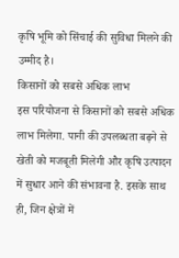कृषि भूमि को सिंचाई की सुविधा मिलने की उम्मीद है।
किसानों को सबसे अधिक लाभ
इस परियोजना से किसानों को सबसे अधिक लाभ मिलेगा. पानी की उपलब्धता बढ़ने से खेती को मजबूती मिलेगी और कृषि उत्पादन में सुधार आने की संभावना है. इसके साथ ही, जिन क्षेत्रों में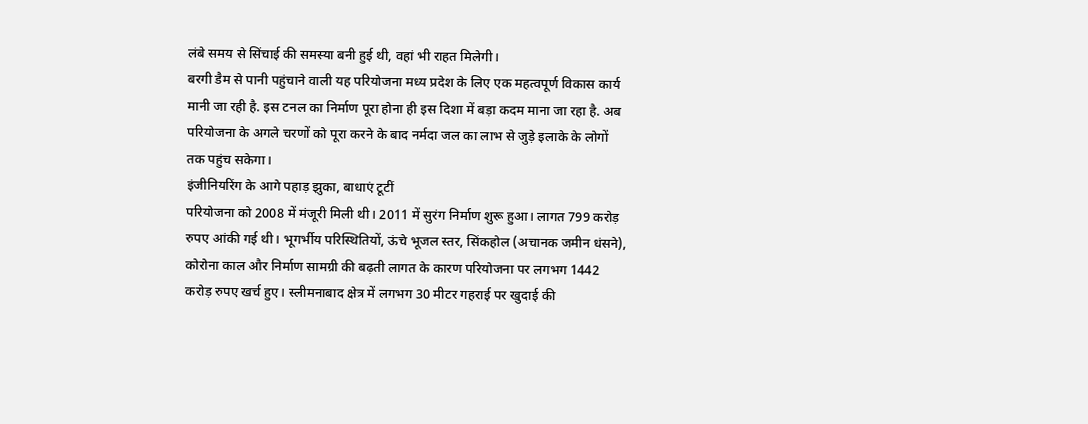लंबे समय से सिंचाई की समस्या बनी हुई थी, वहां भी राहत मिलेगी।
बरगी डैम से पानी पहुंचाने वाली यह परियोजना मध्य प्रदेश के लिए एक महत्वपूर्ण विकास कार्य मानी जा रही है. इस टनल का निर्माण पूरा होना ही इस दिशा में बड़ा कदम माना जा रहा है. अब परियोजना के अगले चरणों को पूरा करने के बाद नर्मदा जल का लाभ से जुड़े इलाके के लोगों तक पहुंच सकेगा।
इंजीनियरिंग के आगे पहाड़ झुका, बाधाएं टूटीं
परियोजना को 2008 में मंजूरी मिली थी। 2011 में सुरंग निर्माण शुरू हुआ। लागत 799 करोड़ रुपए आंकी गई थी। भूगर्भीय परिस्थितियों, ऊंचे भूजल स्तर, सिंकहोल (अचानक जमीन धंसने), कोरोना काल और निर्माण सामग्री की बढ़ती लागत के कारण परियोजना पर लगभग 1442 करोड़ रुपए खर्च हुए। स्लीमनाबाद क्षेत्र में लगभग 30 मीटर गहराई पर खुदाई की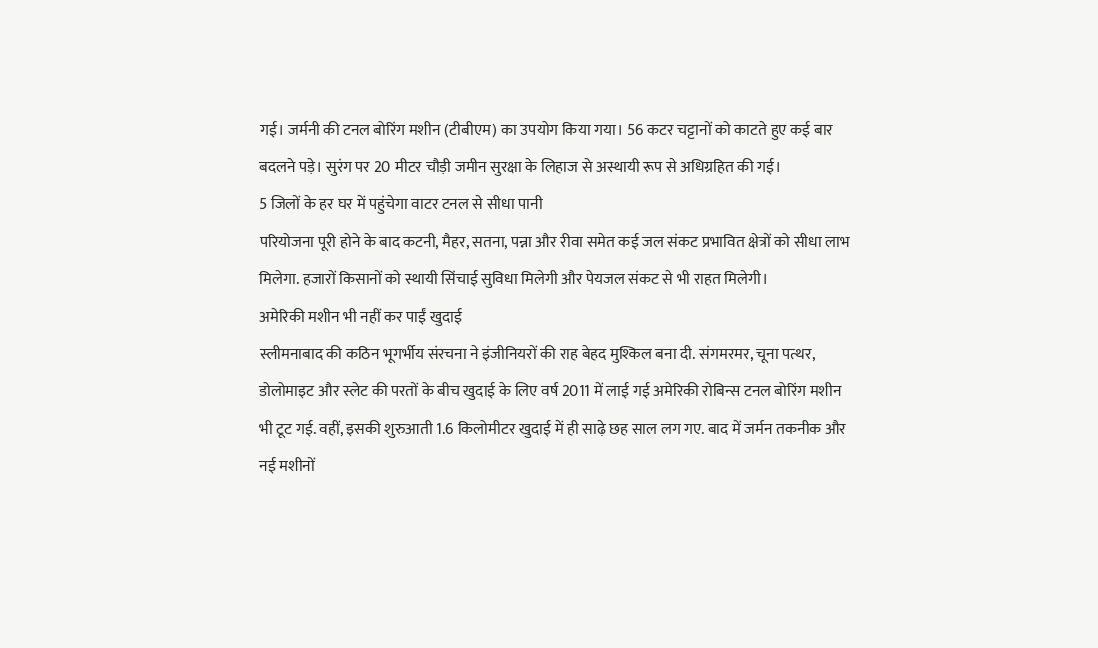गई। जर्मनी की टनल बोरिंग मशीन (टीबीएम) का उपयोग किया गया। 56 कटर चट्टानों को काटते हुए कई बार बदलने पड़े। सुरंग पर 20 मीटर चौड़ी जमीन सुरक्षा के लिहाज से अस्थायी रूप से अधिग्रहित की गई।
5 जिलों के हर घर में पहुंचेगा वाटर टनल से सीधा पानी
परियोजना पूरी होने के बाद कटनी, मैहर, सतना, पन्ना और रीवा समेत कई जल संकट प्रभावित क्षेत्रों को सीधा लाभ मिलेगा. हजारों किसानों को स्थायी सिंचाई सुविधा मिलेगी और पेयजल संकट से भी राहत मिलेगी।
अमेरिकी मशीन भी नहीं कर पाईं खुदाई
स्लीमनाबाद की कठिन भूगर्भीय संरचना ने इंजीनियरों की राह बेहद मुश्किल बना दी. संगमरमर, चूना पत्थर, डोलोमाइट और स्लेट की परतों के बीच खुदाई के लिए वर्ष 2011 में लाई गई अमेरिकी रोबिन्स टनल बोरिंग मशीन भी टूट गई. वहीं, इसकी शुरुआती 1.6 किलोमीटर खुदाई में ही साढ़े छह साल लग गए. बाद में जर्मन तकनीक और नई मशीनों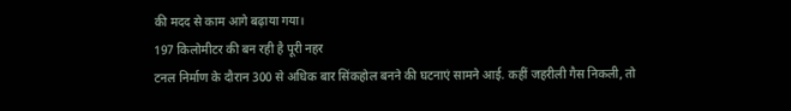की मदद से काम आगे बढ़ाया गया।
197 किलोमीटर की बन रही है पूरी नहर
टनल निर्माण के दौरान 300 से अधिक बार सिंकहोल बनने की घटनाएं सामने आई. कहीं जहरीली गैस निकली, तो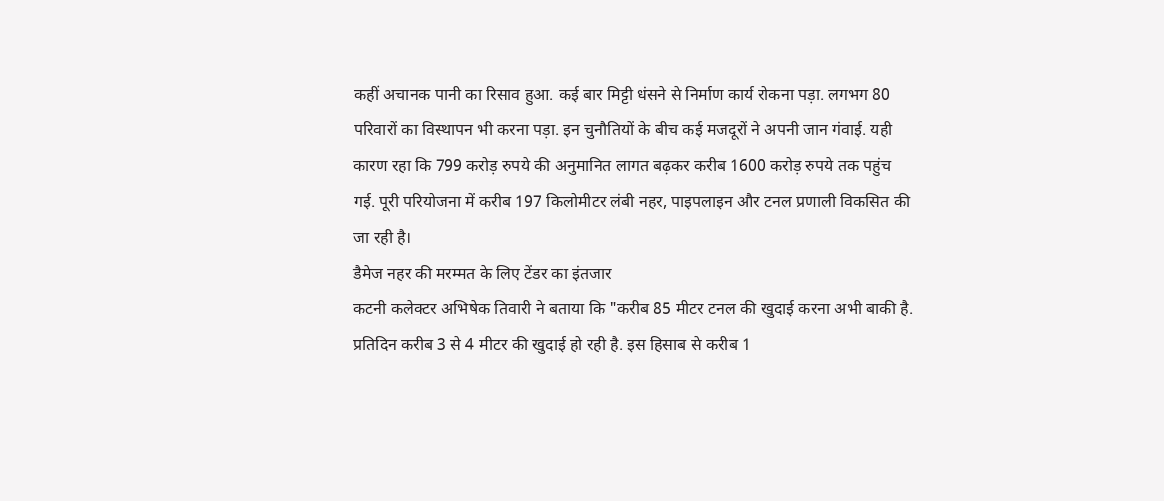कहीं अचानक पानी का रिसाव हुआ. कई बार मिट्टी धंसने से निर्माण कार्य रोकना पड़ा. लगभग 80 परिवारों का विस्थापन भी करना पड़ा. इन चुनौतियों के बीच कई मजदूरों ने अपनी जान गंवाई. यही कारण रहा कि 799 करोड़ रुपये की अनुमानित लागत बढ़कर करीब 1600 करोड़ रुपये तक पहुंच गई. पूरी परियोजना में करीब 197 किलोमीटर लंबी नहर, पाइपलाइन और टनल प्रणाली विकसित की जा रही है।
डैमेज नहर की मरम्मत के लिए टेंडर का इंतजार
कटनी कलेक्टर अभिषेक तिवारी ने बताया कि "करीब 85 मीटर टनल की खुदाई करना अभी बाकी है. प्रतिदिन करीब 3 से 4 मीटर की खुदाई हो रही है. इस हिसाब से करीब 1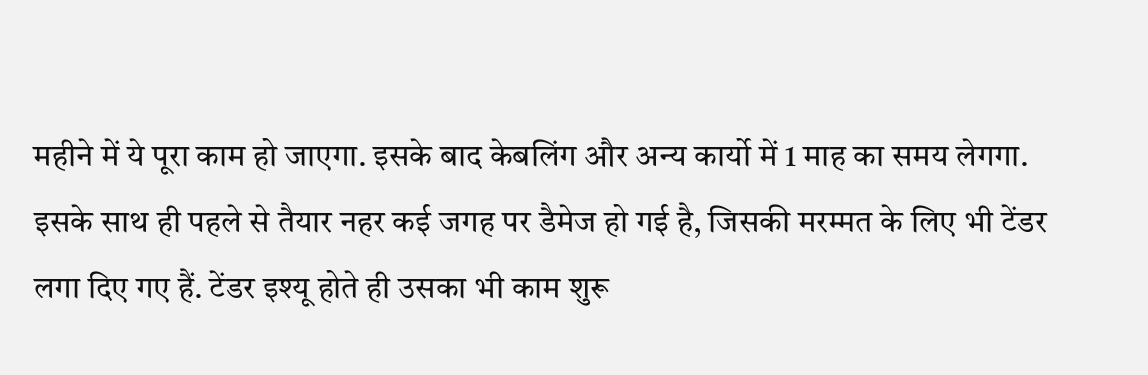महीने में ये पूरा काम हो जाएगा. इसके बाद केबलिंग और अन्य कार्यो में 1 माह का समय लेगगा. इसके साथ ही पहले से तैयार नहर कई जगह पर डैमेज हो गई है, जिसकी मरम्मत के लिए भी टेंडर लगा दिए गए हैं. टेंडर इश्यू होते ही उसका भी काम शुरू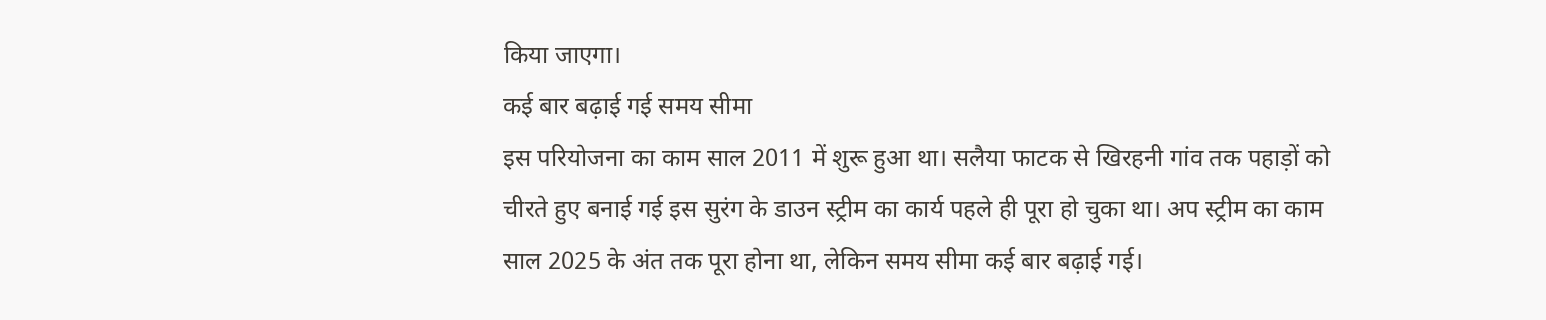किया जाएगा।
कई बार बढ़ाई गई समय सीमा
इस परियोजना का काम साल 2011 में शुरू हुआ था। सलैया फाटक से खिरहनी गांव तक पहाड़ों को चीरते हुए बनाई गई इस सुरंग के डाउन स्ट्रीम का कार्य पहले ही पूरा हो चुका था। अप स्ट्रीम का काम साल 2025 के अंत तक पूरा होना था, लेकिन समय सीमा कई बार बढ़ाई गई।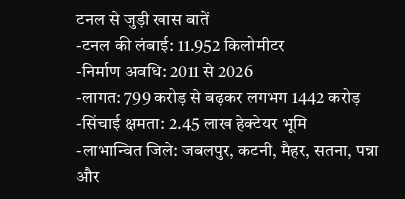टनल से जुड़ी खास बातें
-टनल की लंबाई: 11.952 किलोमीटर
-निर्माण अवधि: 2011 से 2026
-लागत: 799 करोड़ से बढ़कर लगभग 1442 करोड़
-सिंचाई क्षमता: 2.45 लाख हेक्टेयर भूमि
-लाभान्वित जिले: जबलपुर, कटनी, मैहर, सतना, पन्ना और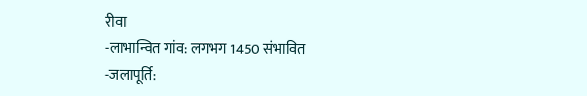रीवा
-लाभान्वित गांव: लगभग 1450 संभावित
-जलापूर्ति: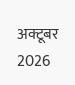अक्टूबर 2026